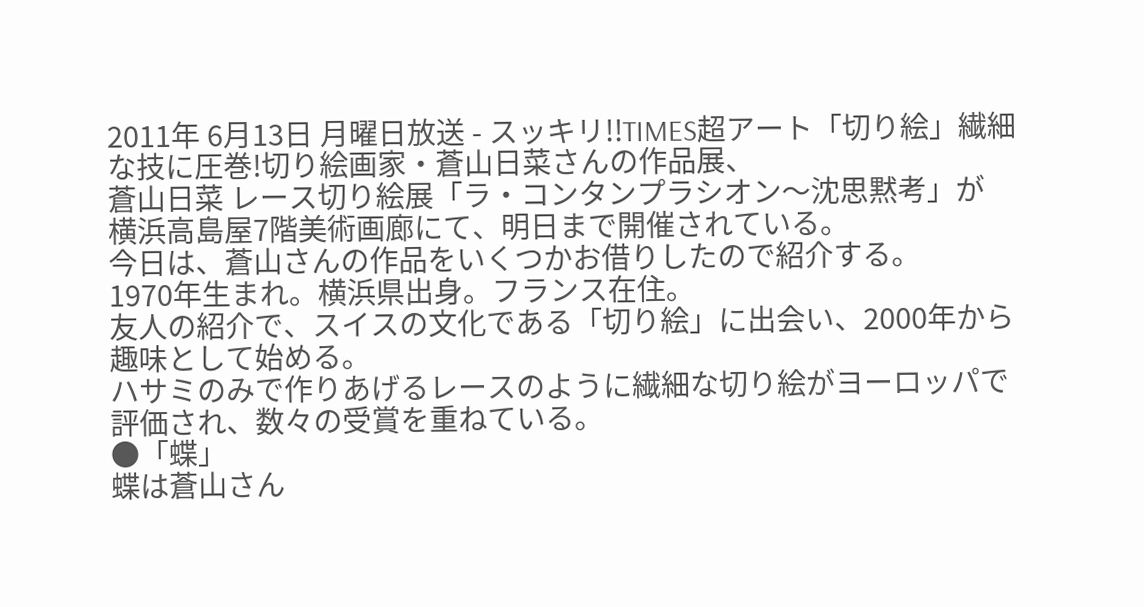2011年 6月13日 月曜日放送 - スッキリ!!TIMES超アート「切り絵」繊細な技に圧巻!切り絵画家・蒼山日菜さんの作品展、
蒼山日菜 レース切り絵展「ラ・コンタンプラシオン〜沈思黙考」が
横浜高島屋7階美術画廊にて、明日まで開催されている。
今日は、蒼山さんの作品をいくつかお借りしたので紹介する。
1970年生まれ。横浜県出身。フランス在住。
友人の紹介で、スイスの文化である「切り絵」に出会い、2000年から趣味として始める。
ハサミのみで作りあげるレースのように繊細な切り絵がヨーロッパで評価され、数々の受賞を重ねている。
●「蝶」
蝶は蒼山さん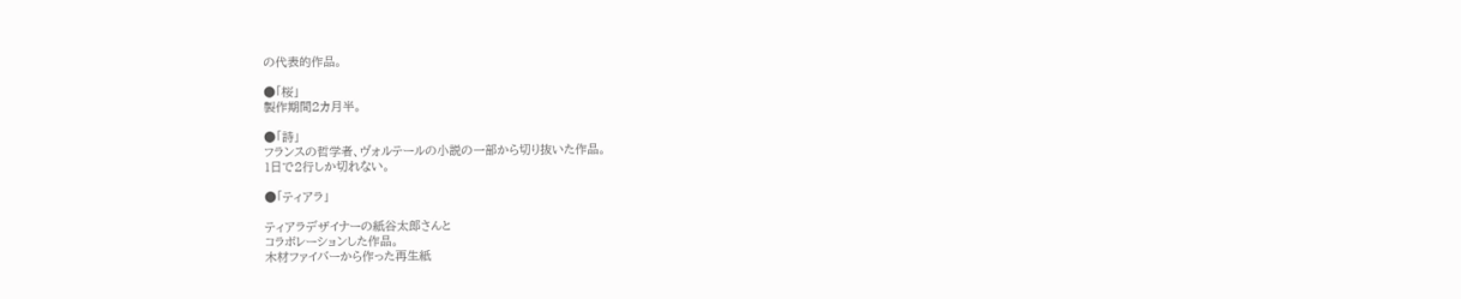の代表的作品。

●「桜」
製作期間2カ月半。

●「詩」
フランスの哲学者、ヴォルテールの小説の一部から切り抜いた作品。
1日で2行しか切れない。

●「ティアラ」

ティアラデザイナーの紙谷太郎さんと
コラボレーションした作品。
木材ファイバーから作った再生紙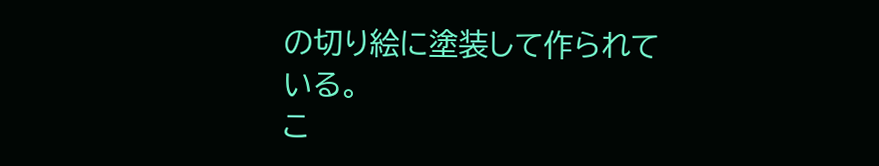の切り絵に塗装して作られている。
こ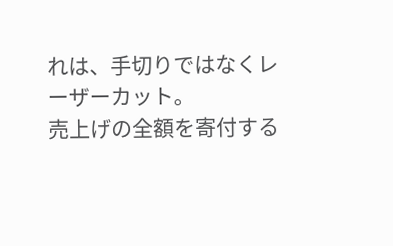れは、手切りではなくレーザーカット。
売上げの全額を寄付する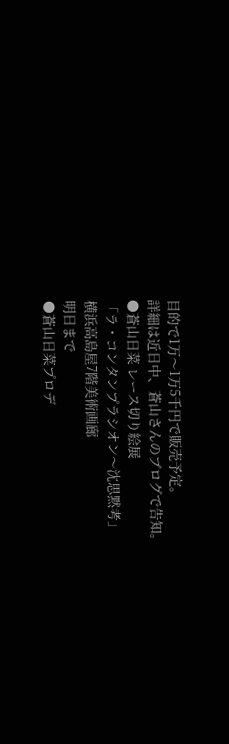目的で1万〜1万5千円で販売予定。
詳細は近日中、蒼山さんのブログで告知。
●蒼山日菜 レース切り絵展
「ラ・コンタンプラシオン〜沈思黙考」
横浜高島屋7階美術画廊
明日まで
●蒼山日菜プロデ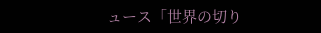ュース「世界の切り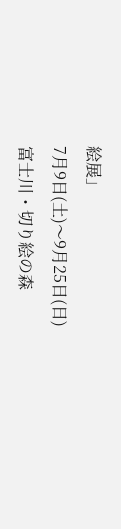絵展」
7月9日(土)〜9月25日(日)
富士川・切り絵の森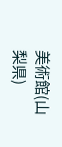美術館(山梨県)